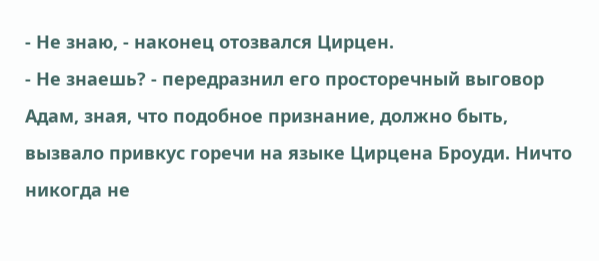- Не знаю, - наконец отозвался Цирцен.
- Не знаешь? - передразнил его просторечный выговор Адам, зная, что подобное признание, должно быть, вызвало привкус горечи на языке Цирцена Броуди. Ничто никогда не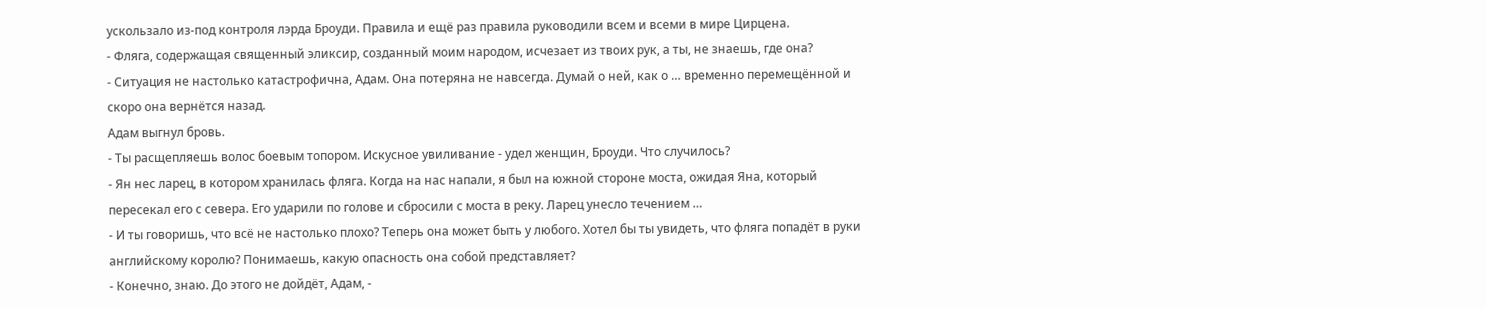ускользало из-под контроля лэрда Броуди. Правила и ещё раз правила руководили всем и всеми в мире Цирцена.
- Фляга, содержащая священный эликсир, созданный моим народом, исчезает из твоих рук, а ты, не знаешь, где она?
- Ситуация не настолько катастрофична, Адам. Она потеряна не навсегда. Думай о ней, как о … временно перемещённой и скоро она вернётся назад.
Адам выгнул бровь.
- Ты расщепляешь волос боевым топором. Искусное увиливание - удел женщин, Броуди. Что случилось?
- Ян нес ларец, в котором хранилась фляга. Когда на нас напали, я был на южной стороне моста, ожидая Яна, который пересекал его с севера. Его ударили по голове и сбросили с моста в реку. Ларец унесло течением …
- И ты говоришь, что всё не настолько плохо? Теперь она может быть у любого. Хотел бы ты увидеть, что фляга попадёт в руки английскому королю? Понимаешь, какую опасность она собой представляет?
- Конечно, знаю. До этого не дойдёт, Адам, -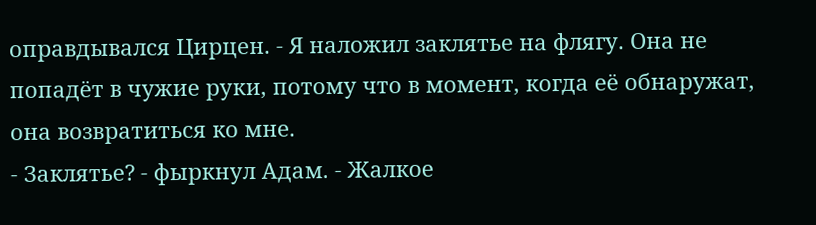оправдывался Цирцен. - Я наложил заклятье на флягу. Она не попадёт в чужие руки, потому что в момент, когда её обнаружат, она возвратиться ко мне.
- Заклятье? - фыркнул Адам. - Жалкое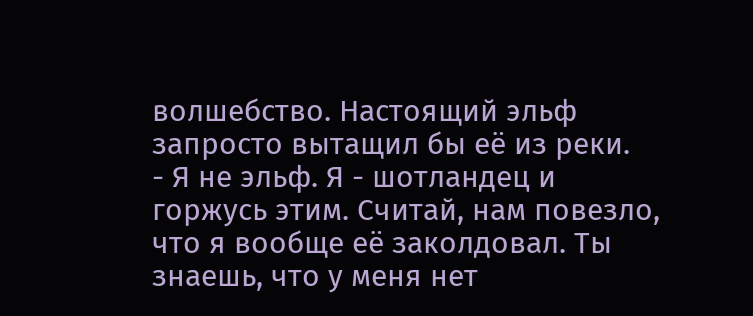волшебство. Настоящий эльф запросто вытащил бы её из реки.
- Я не эльф. Я - шотландец и горжусь этим. Считай, нам повезло, что я вообще её заколдовал. Ты знаешь, что у меня нет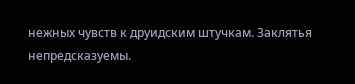нежных чувств к друидским штучкам. Заклятья непредсказуемы.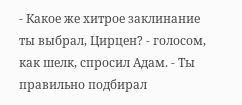- Какое же хитрое заклинание ты выбрал, Цирцен? - голосом, как шелк, спросил Адам. - Ты правильно подбирал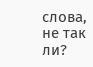слова, не так ли?